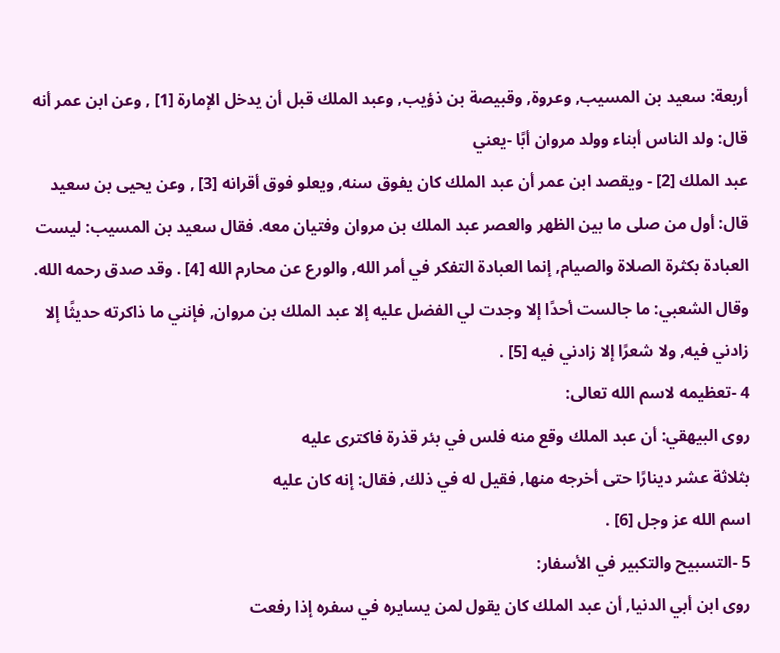أربعة: سعيد بن المسيب, وعروة, وقبيصة بن ذؤيب, وعبد الملك قبل أن يدخل الإمارة [1] , وعن ابن عمر أنه قال: ولد الناس أبناء وولد مروان أبًا -يعني
عبد الملك [2] - ويقصد ابن عمر أن عبد الملك كان يفوق سنه, ويعلو فوق أقرانه [3] , وعن يحيى بن سعيد قال: أول من صلى ما بين الظهر والعصر عبد الملك بن مروان وفتيان معه. فقال سعيد بن المسيب: ليست العبادة بكثرة الصلاة والصيام, إنما العبادة التفكر في أمر الله, والورع عن محارم الله [4] . وقد صدق رحمه الله. وقال الشعبي: ما جالست أحدًا إلا وجدت لي الفضل عليه إلا عبد الملك بن مروان, فإنني ما ذاكرته حديثًا إلا زادني فيه, ولا شعرًا إلا زادني فيه [5] .
4 -تعظيمه لاسم الله تعالى:
روى البيهقي: أن عبد الملك وقع منه فلس في بئر قذرة فاكترى عليه
بثلاثة عشر دينارًا حتى أخرجه منها, فقيل له في ذلك, فقال: إنه كان عليه
اسم الله عز وجل [6] .
5 -التسبيح والتكبير في الأسفار:
روى ابن أبي الدنيا, أن عبد الملك كان يقول لمن يسايره في سفره إذا رفعت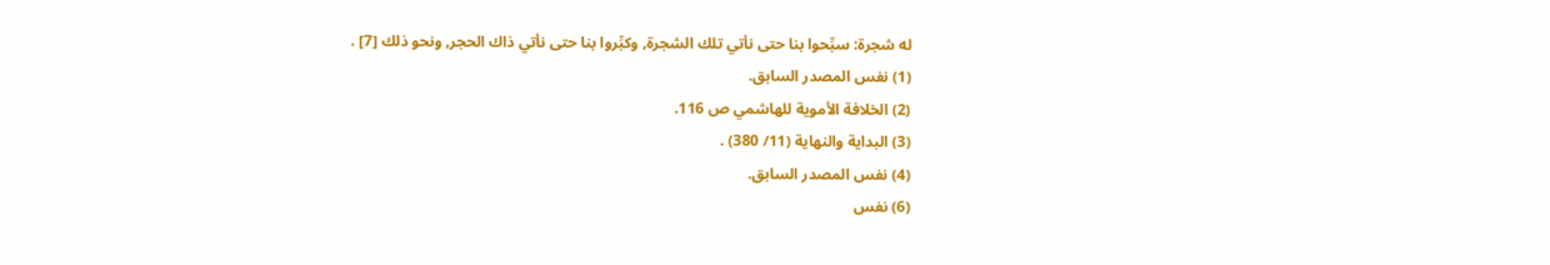له شجرة: سبِّحوا بنا حتى نأتي تلك الشجرة, وكبِّروا بنا حتى نأتي ذاك الحجر, ونحو ذلك [7] .
(1) نفس المصدر السابق.
(2) الخلافة الأموية للهاشمي ص 116.
(3) البداية والنهاية (11/ 380) .
(4) نفس المصدر السابق.
(6) نفس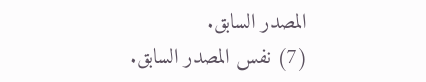المصدر السابق.
(7) نفس المصدر السابق.